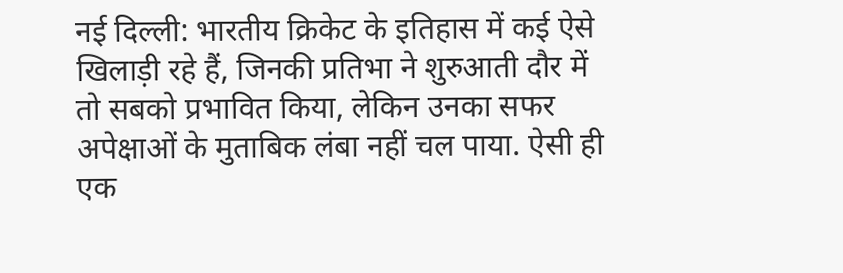नई दिल्ली: भारतीय क्रिकेट के इतिहास में कई ऐसे खिलाड़ी रहे हैं, जिनकी प्रतिभा ने शुरुआती दौर में तो सबको प्रभावित किया, लेकिन उनका सफर अपेक्षाओं के मुताबिक लंबा नहीं चल पाया. ऐसी ही एक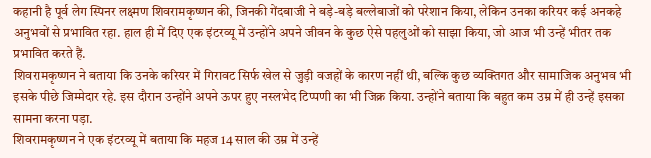कहानी है पूर्व लेग स्पिनर लक्ष्मण शिवरामकृष्णन की, जिनकी गेंदबाजी ने बड़े-बड़े बल्लेबाजों को परेशान किया, लेकिन उनका करियर कई अनकहे अनुभवों से प्रभावित रहा. हाल ही में दिए एक इंटरव्यू में उन्होंने अपने जीवन के कुछ ऐसे पहलुओं को साझा किया, जो आज भी उन्हें भीतर तक प्रभावित करते हैं.
शिवरामकृष्णन ने बताया कि उनके करियर में गिरावट सिर्फ खेल से जुड़ी वजहों के कारण नहीं थी, बल्कि कुछ व्यक्तिगत और सामाजिक अनुभव भी इसके पीछे जिम्मेदार रहे. इस दौरान उन्होंने अपने ऊपर हुए नस्लभेद टिप्पणी का भी जिक्र किया. उन्होंने बताया कि बहुत कम उम्र में ही उन्हें इसका सामना करना पड़ा.
शिवरामकृष्णन ने एक इंटरव्यू में बताया कि महज 14 साल की उम्र में उन्हें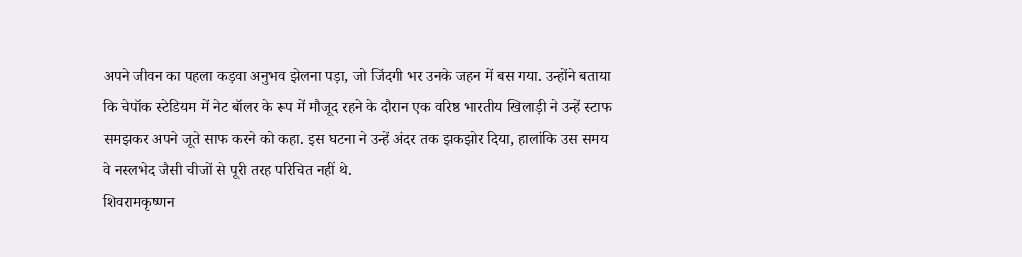अपने जीवन का पहला कड़वा अनुभव झेलना पड़ा, जो जिंदगी भर उनके जहन में बस गया. उन्होंने बताया कि चेपॉक स्टेडियम में नेट बॉलर के रूप में मौजूद रहने के दौरान एक वरिष्ठ भारतीय खिलाड़ी ने उन्हें स्टाफ समझकर अपने जूते साफ करने को कहा. इस घटना ने उन्हें अंदर तक झकझोर दिया, हालांकि उस समय वे नस्लभेद जैसी चीजों से पूरी तरह परिचित नहीं थे.
शिवरामकृष्णन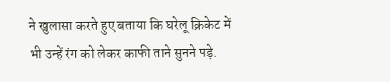ने खुलासा करते हुए बताया कि घरेलू क्रिकेट में भी उन्हें रंग को लेकर काफी ताने सुनने पड़े.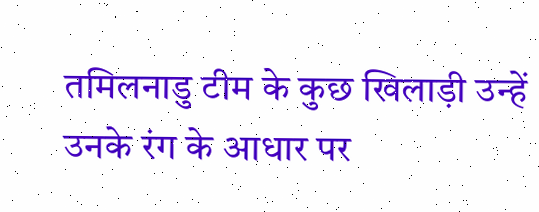तमिलनाडु टीम के कुछ खिलाड़ी उन्हें उनके रंग के आधार पर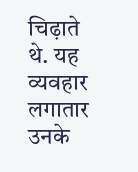चिढ़ाते थे. यह व्यवहार लगातार उनके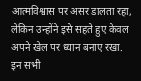आत्मविश्वास पर असर डालता रहा, लेकिन उन्होंने इसे सहते हुए केवल अपने खेल पर ध्यान बनाए रखा.
इन सभी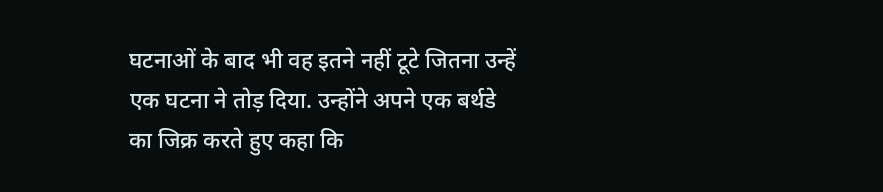घटनाओं के बाद भी वह इतने नहीं टूटे जितना उन्हें एक घटना ने तोड़ दिया. उन्होंने अपने एक बर्थडे का जिक्र करते हुए कहा कि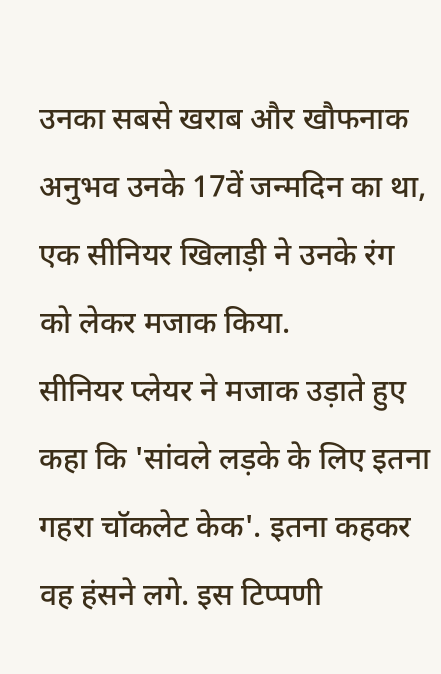उनका सबसे खराब और खौफनाक अनुभव उनके 17वें जन्मदिन का था, एक सीनियर खिलाड़ी ने उनके रंग को लेकर मजाक किया.
सीनियर प्लेयर ने मजाक उड़ाते हुए कहा कि 'सांवले लड़के के लिए इतना गहरा चॉकलेट केक'. इतना कहकर वह हंसने लगे. इस टिप्पणी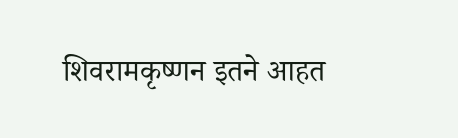शिवरामकृष्णन इतने आहत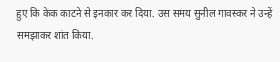हुए कि केक काटने से इनकार कर दिया. उस समय सुनील गावस्कर ने उन्हें समझाकर शांत किया.